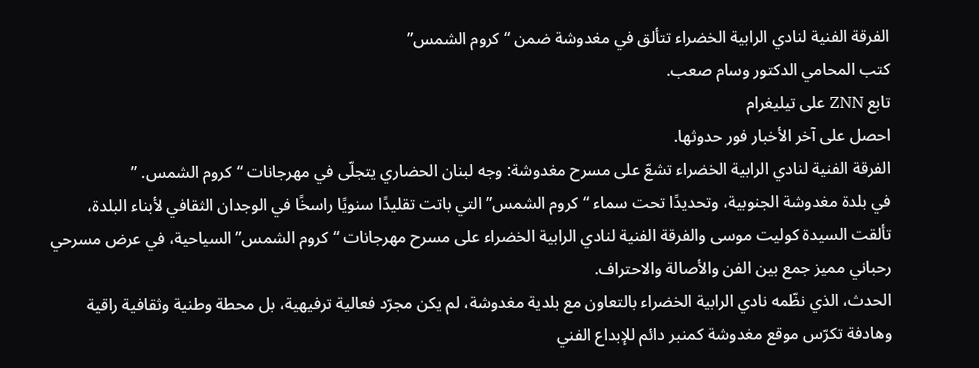الفرقة الفنية لنادي الرابية الخضراء تتألق في مغدوشة ضمن “كروم الشمس”
كتب المحامي الدكتور وسام صعب.
تابع ZNN على تيليغرام
احصل على آخر الأخبار فور حدوثها.
الفرقة الفنية لنادي الرابية الخضراء تشعّ على مسرح مغدوشة: وجه لبنان الحضاري يتجلّى في مهرجانات “كروم الشمس. ”
في بلدة مغدوشة الجنوبية، وتحديدًا تحت سماء “كروم الشمس” التي باتت تقليدًا سنويًا راسخًا في الوجدان الثقافي لأبناء البلدة، تألقت السيدة كوليت موسى والفرقة الفنية لنادي الرابية الخضراء على مسرح مهرجانات “كروم الشمس” السياحية، في عرض مسرحي رحباني مميز جمع بين الفن والأصالة والاحتراف.
الحدث، الذي نظّمه نادي الرابية الخضراء بالتعاون مع بلدية مغدوشة، لم يكن مجرّد فعالية ترفيهية، بل محطة وطنية وثقافية راقية وهادفة تكرّس موقع مغدوشة كمنبر دائم للإبداع الفني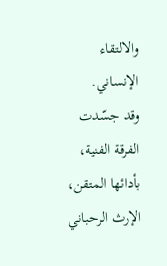والالتقاء الإنساني.
وقد جسّدت الفرقة الفنية، بأدائها المتقن، الإرث الرحباني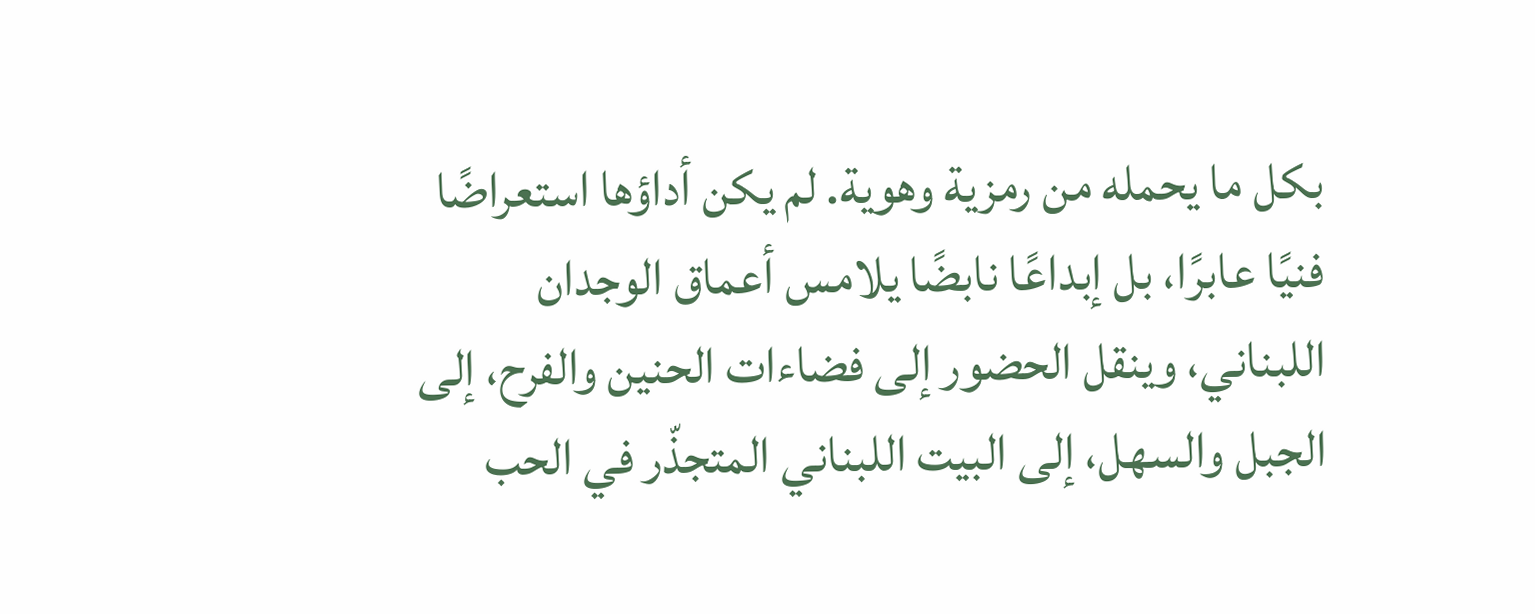بكل ما يحمله من رمزية وهوية. لم يكن أداؤها استعراضًا فنيًا عابرًا، بل إبداعًا نابضًا يلامس أعماق الوجدان اللبناني، وينقل الحضور إلى فضاءات الحنين والفرح، إلى الجبل والسهل، إلى البيت اللبناني المتجذّر في الحب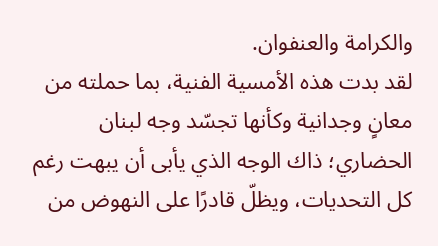والكرامة والعنفوان.
لقد بدت هذه الأمسية الفنية، بما حملته من معانٍ وجدانية وكأنها تجسّد وجه لبنان الحضاري؛ ذاك الوجه الذي يأبى أن يبهت رغم كل التحديات، ويظلّ قادرًا على النهوض من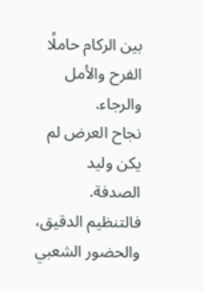بين الركام حاملًا الفرح والأمل والرجاء.
نجاح العرض لم يكن وليد الصدفة. فالتنظيم الدقيق، والحضور الشعبي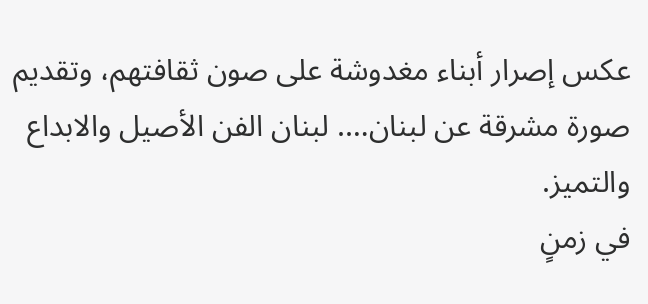عكس إصرار أبناء مغدوشة على صون ثقافتهم، وتقديم صورة مشرقة عن لبنان…. لبنان الفن الأصيل والابداع والتميز.
في زمنٍ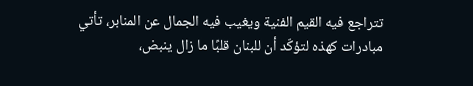تتراجع فيه القيم الفنية ويغيب فيه الجمال عن المنابر، تأتي مبادرات كهذه لتؤكّد أن للبنان قلبًا ما زال ينبض،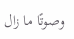وصوتًا ما زال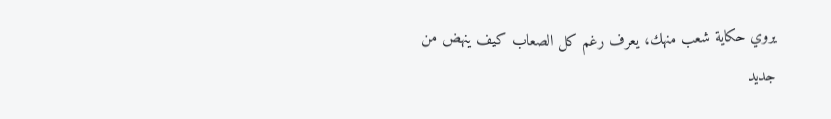يروي حكاية شعب منهك، يعرف رغم كل الصعاب كيف ينهض من جديد